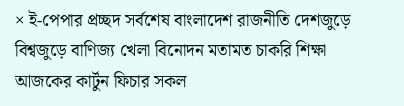× ই-পেপার প্রচ্ছদ সর্বশেষ বাংলাদেশ রাজনীতি দেশজুড়ে বিশ্বজুড়ে বাণিজ্য খেলা বিনোদন মতামত চাকরি শিক্ষা আজকের কার্টুন ফিচার সকল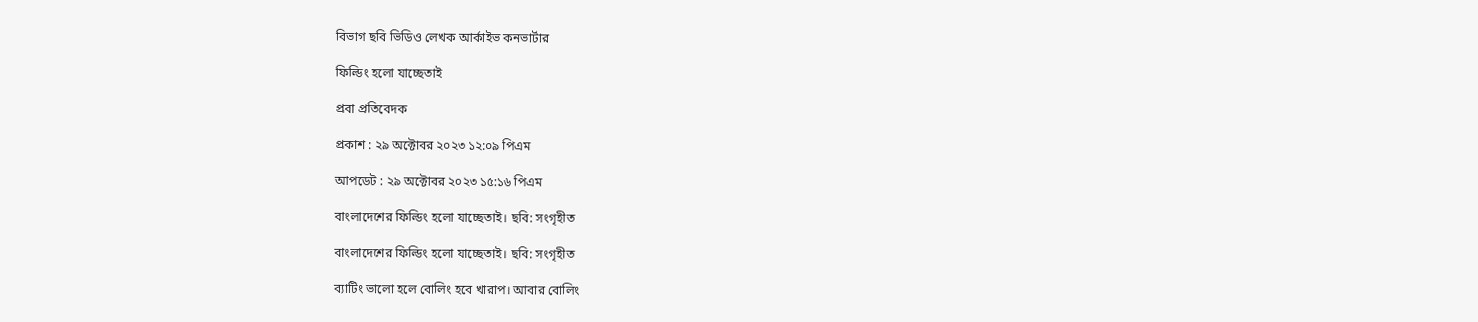বিভাগ ছবি ভিডিও লেখক আর্কাইভ কনভার্টার

ফিল্ডিং হলো যাচ্ছেতাই

প্রবা প্রতিবেদক

প্রকাশ : ২৯ অক্টোবর ২০২৩ ১২:০৯ পিএম

আপডেট : ২৯ অক্টোবর ২০২৩ ১৫:১৬ পিএম

বাংলাদেশের ফিল্ডিং হলো যাচ্ছেতাই। ছবি: সংগৃহীত

বাংলাদেশের ফিল্ডিং হলো যাচ্ছেতাই। ছবি: সংগৃহীত

ব্যাটিং ভালো হলে বোলিং হবে খারাপ। আবার বোলিং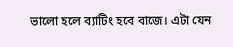ভালো হলে ব্যাটিং হবে বাজে। এটা যেন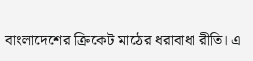বাংলাদেশের ক্রিকেট মাঠের ধরাবাধা রীতি। এ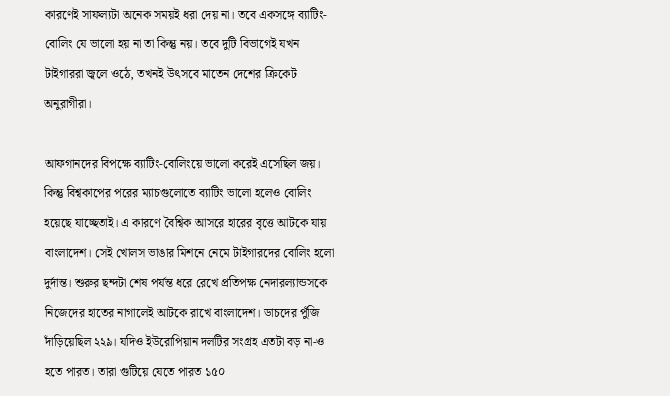কারণেই সাফল্যটা অনেক সময়ই ধরা দেয় না। তবে একসঙ্গে ব্যাটিং-বোলিং যে ভালো হয় না তা কিন্তু নয়। তবে দুটি বিভাগেই যখন টাইগাররা জ্বলে ওঠে, তখনই উৎসবে মাতেন দেশের ক্রিকেট অনুরাগীরা।

আফগানদের বিপক্ষে ব্যাটিং-বোলিংয়ে ভালো করেই এসেছিল জয়। কিন্তু বিশ্বকাপের পরের ম্যাচগুলোতে ব্যাটিং ভালো হলেও বোলিং হয়েছে যাচ্ছেতাই। এ কারণে বৈশ্বিক আসরে হারের বৃত্তে আটকে যায় বাংলাদেশ। সেই খোলস ভাঙার মিশনে নেমে টাইগারদের বোলিং হলো দুর্দান্ত। শুরুর ছন্দটা শেষ পর্যন্ত ধরে রেখে প্রতিপক্ষ নেদারল্যান্ডসকে নিজেদের হাতের নাগালেই আটকে রাখে বাংলাদেশ। ডাচদের পুঁজি দাঁড়িয়েছিল ২২৯। যদিও ইউরোপিয়ান দলটির সংগ্রহ এতটা বড় না-ও হতে পারত। তারা গুটিয়ে যেতে পারত ১৫০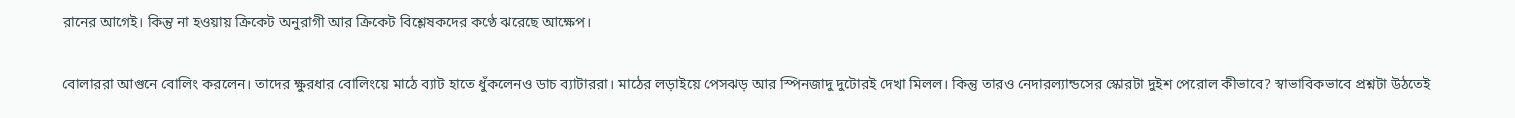রানের আগেই। কিন্তু না হওয়ায় ক্রিকেট অনুরাগী আর ক্রিকেট বিশ্লেষকদের কণ্ঠে ঝরেছে আক্ষেপ।

বোলাররা আগুনে বোলিং করলেন। তাদের ক্ষুরধার বোলিংয়ে মাঠে ব্যাট হাতে ধুঁকলেনও ডাচ ব্যাটাররা। মাঠের লড়াইয়ে পেসঝড় আর স্পিনজাদু দুটোরই দেখা মিলল। কিন্তু তারও নেদারল্যান্ডসের স্কোরটা দুইশ পেরোল কীভাবে? স্বাভাবিকভাবে প্রশ্নটা উঠতেই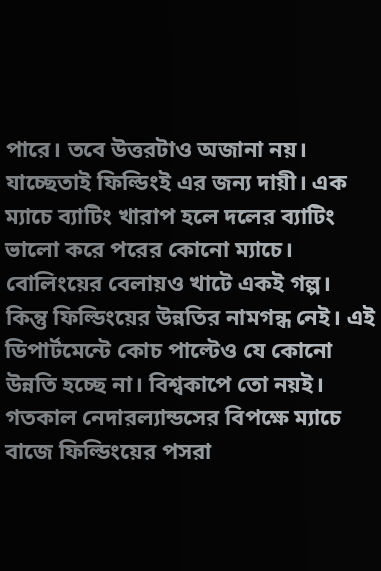পারে। তবে উত্তরটাও অজানা নয়। যাচ্ছেতাই ফিল্ডিংই এর জন্য দায়ী। এক ম্যাচে ব্যাটিং খারাপ হলে দলের ব্যাটিং ভালো করে পরের কোনো ম্যাচে। বোলিংয়ের বেলায়ও খাটে একই গল্প। কিন্তু ফিল্ডিংয়ের উন্নতির নামগন্ধ নেই। এই ডিপার্টমেন্টে কোচ পাল্টেও যে কোনো উন্নতি হচ্ছে না। বিশ্বকাপে তো নয়ই। গতকাল নেদারল্যান্ডসের বিপক্ষে ম্যাচে বাজে ফিল্ডিংয়ের পসরা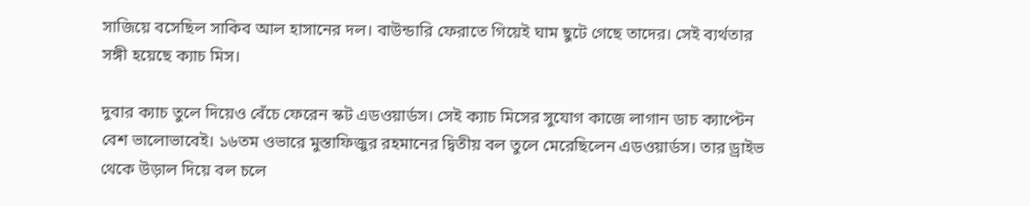সাজিয়ে বসেছিল সাকিব আল হাসানের দল। বাউন্ডারি ফেরাতে গিয়েই ঘাম ছুটে গেছে তাদের। সেই ব্যর্থতার সঙ্গী হয়েছে ক্যাচ মিস।

দুবার ক্যাচ তুলে দিয়েও বেঁচে ফেরেন স্কট এডওয়ার্ডস। সেই ক্যাচ মিসের সুযোগ কাজে লাগান ডাচ ক্যাপ্টেন বেশ ভালোভাবেই। ১৬তম ওভারে মুস্তাফিজুর রহমানের দ্বিতীয় বল তুলে মেরেছিলেন এডওয়ার্ডস। তার ড্রাইভ থেকে উড়াল দিয়ে বল চলে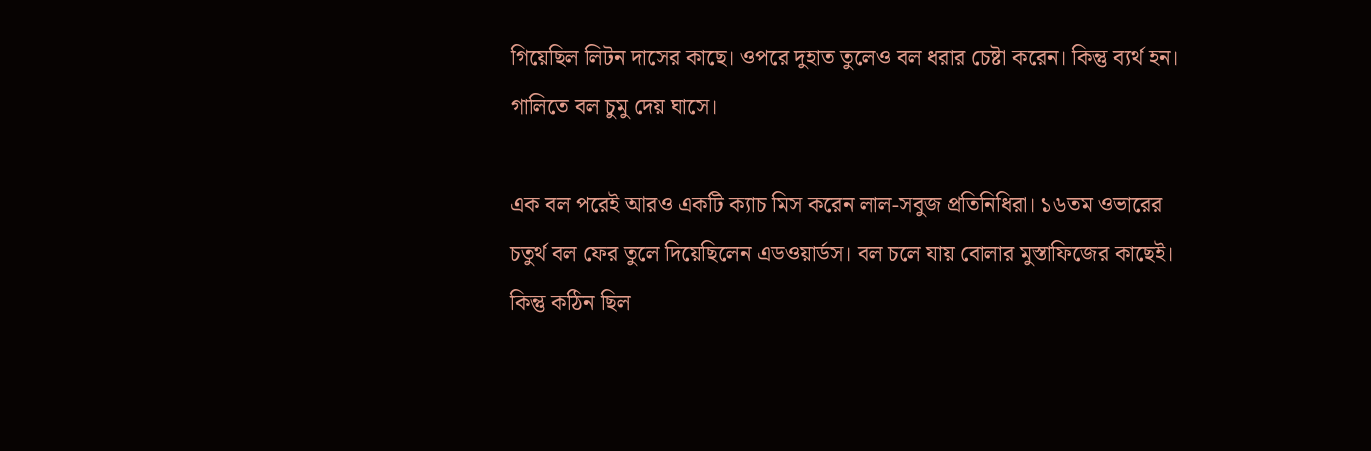গিয়েছিল লিটন দাসের কাছে। ওপরে দুহাত তুলেও বল ধরার চেষ্টা করেন। কিন্তু ব্যর্থ হন। গালিতে বল চুমু দেয় ঘাসে।

এক বল পরেই আরও একটি ক্যাচ মিস করেন লাল-সবুজ প্রতিনিধিরা। ১৬তম ওভারের চতুর্থ বল ফের তুলে দিয়েছিলেন এডওয়ার্ডস। বল চলে যায় বোলার মুস্তাফিজের কাছেই। কিন্তু কঠিন ছিল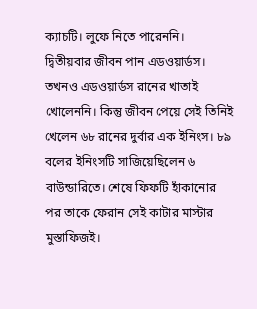ক্যাচটি। লুফে নিতে পারেননি। দ্বিতীয়বার জীবন পান এডওয়ার্ডস। তখনও এডওয়ার্ডস রানের খাতাই খোলেননি। কিন্তু জীবন পেয়ে সেই তিনিই খেলেন ৬৮ রানের দুর্বার এক ইনিংস। ৮৯ বলের ইনিংসটি সাজিয়েছিলেন ৬ বাউন্ডারিতে। শেষে ফিফটি হাঁকানোর পর তাকে ফেরান সেই কাটার মাস্টার মুস্তাফিজই।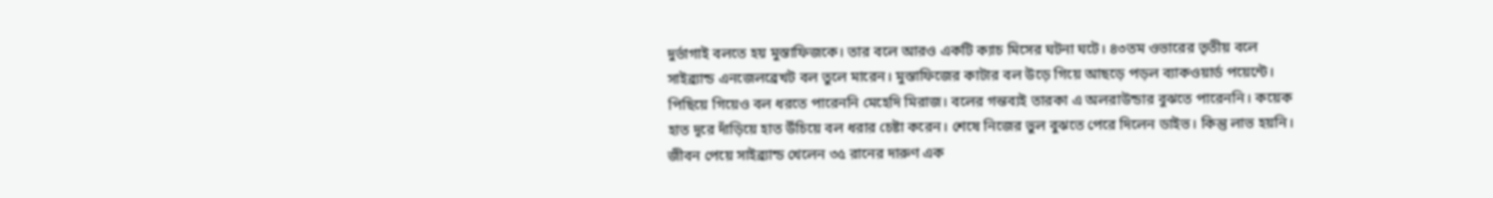দুর্ভাগাই বলতে হয় মুস্তাফিজকে। তার বলে আরও একটি ক্যাচ মিসের ঘটনা ঘটে। ৪৩তম ওভারের তৃতীয় বলে সাইব্র্যান্ড এনজেলব্রেখট বল তুলে মারেন। মুস্তাফিজের কাটার বল উড়ে গিয়ে আছড়ে পড়ল ব্যাকওয়ার্ড পয়েন্টে। পিছিয়ে গিয়েও বল ধরতে পারেননি মেহেদি মিরাজ। বলের গন্তব্যই তারকা এ অলরাউন্ডার বুঝতে পারেননি। কয়েক হাত দূরে দাঁড়িয়ে হাত উঁচিয়ে বল ধরার চেষ্টা করেন। শেষে নিজের ভুল বুঝতে পেরে দিলেন ডাইভ। কিন্তু লাভ হয়নি। জীবন পেয়ে সাইব্র্যান্ড খেলেন ৩৫ রানের দারুণ এক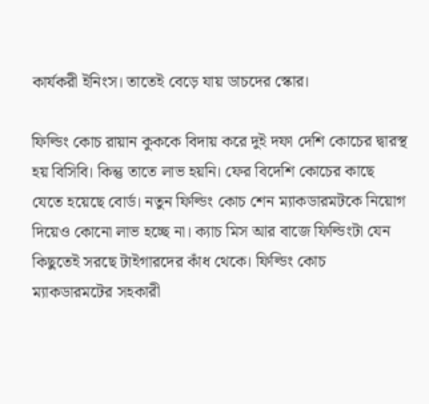কার্যকরী ইনিংস। তাতেই বেড়ে যায় ডাচদের স্কোর।

ফিল্ডিং কোচ রায়ান কুককে বিদায় করে দুই দফা দেশি কোচের দ্বারস্থ হয় বিসিবি। কিন্তু তাতে লাভ হয়নি। ফের বিদেশি কোচের কাছে যেতে হয়েছে বোর্ড। নতুন ফিল্ডিং কোচ শেন ম্যাকডারমটকে নিয়োগ দিয়েও কোনো লাভ হচ্ছে না। ক্যাচ মিস আর বাজে ফিল্ডিংটা যেন কিছুতেই সরছে টাইগারদের কাঁধ থেকে। ফিল্ডিং কোচ ম্যাকডারমটের সহকারী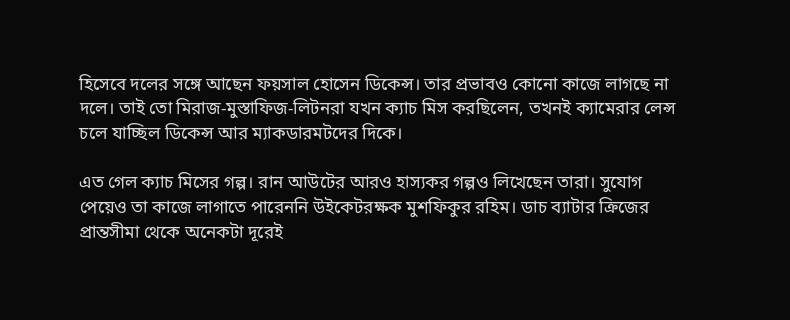হিসেবে দলের সঙ্গে আছেন ফয়সাল হোসেন ডিকেন্স। তার প্রভাবও কোনো কাজে লাগছে না দলে। তাই তো মিরাজ-মুস্তাফিজ-লিটনরা যখন ক্যাচ মিস করছিলেন, তখনই ক্যামেরার লেন্স চলে যাচ্ছিল ডিকেন্স আর ম্যাকডারমটদের দিকে।

এত গেল ক্যাচ মিসের গল্প। রান আউটের আরও হাস্যকর গল্পও লিখেছেন তারা। সুযোগ পেয়েও তা কাজে লাগাতে পারেননি উইকেটরক্ষক মুশফিকুর রহিম। ডাচ ব্যাটার ক্রিজের প্রান্তসীমা থেকে অনেকটা দূরেই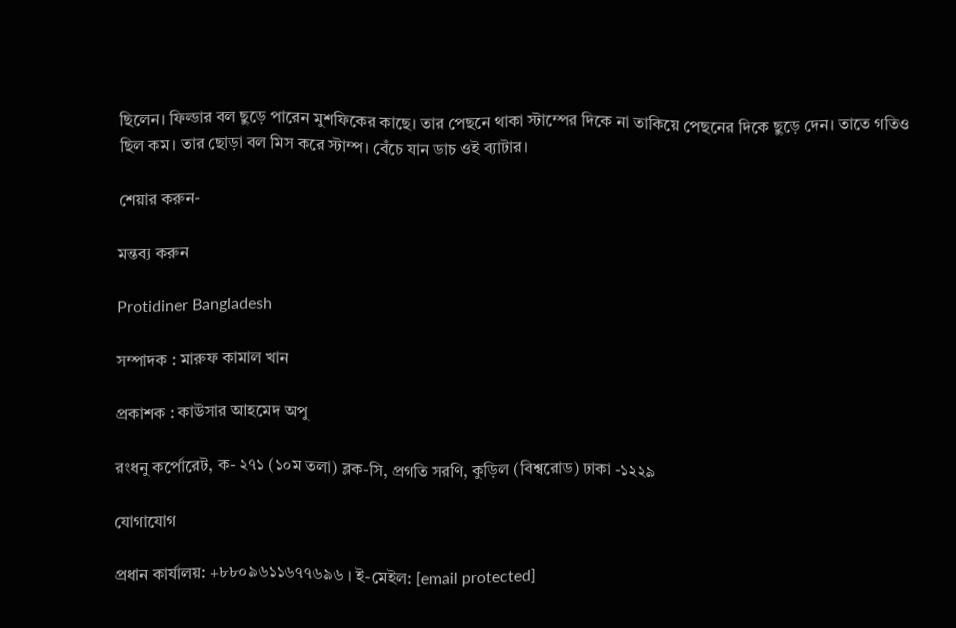ছিলেন। ফিল্ডার বল ছুড়ে পারেন মুশফিকের কাছে। তার পেছনে থাকা স্টাম্পের দিকে না তাকিয়ে পেছনের দিকে ছুড়ে দেন। তাতে গতিও ছিল কম। তার ছোড়া বল মিস করে স্টাম্প। বেঁচে যান ডাচ ওই ব্যাটার।

শেয়ার করুন-

মন্তব্য করুন

Protidiner Bangladesh

সম্পাদক : মারুফ কামাল খান

প্রকাশক : কাউসার আহমেদ অপু

রংধনু কর্পোরেট, ক- ২৭১ (১০ম তলা) ব্লক-সি, প্রগতি সরণি, কুড়িল (বিশ্বরোড) ঢাকা -১২২৯

যোগাযোগ

প্রধান কার্যালয়: +৮৮০৯৬১১৬৭৭৬৯৬ । ই-মেইল: [email protected]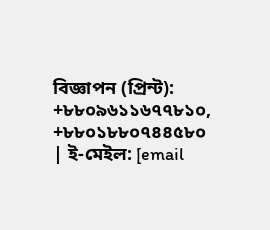বিজ্ঞাপন (প্রিন্ট): +৮৮০৯৬১১৬৭৭৮১০, +৮৮০১৮৮০৭৪৪৫৮০ | ই-মেইল: [email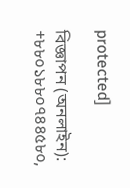protected]

বিজ্ঞাপন (অনলাইন): +৮৮০১৮৮০৭৪৪৫৮০,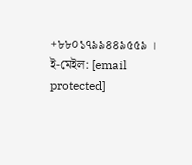+৮৮০১৭৯৯৪৪৯৫৫৯ । ই-মেইল: [email protected]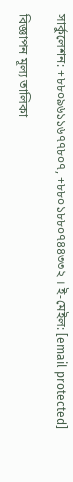সার্কুলেশন: +৮৮০৯৬১১৬৭৭৮০৭, +৮৮০১৮৮০৭৪৪৩৩২ । ই-মেইল: [email protected]

বিজ্ঞাপন মূল্য তালিকা